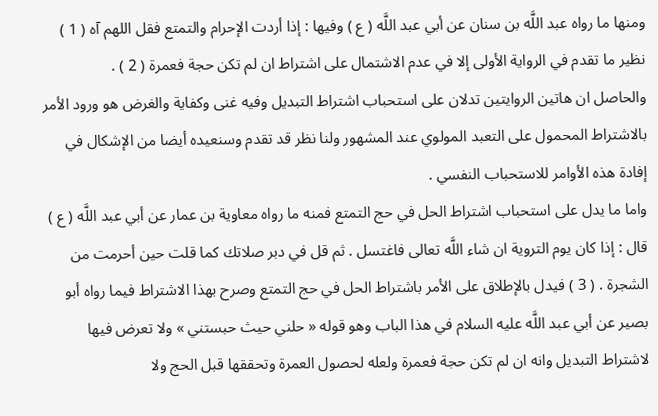ومنها ما رواه عبد اللَّه بن سنان عن أبي عبد اللَّه ( ع ) وفيها : إذا أردت الإحرام والتمتع فقل اللهم آه ( 1 ) نظير ما تقدم في الرواية الأولى إلا في عدم الاشتمال على اشتراط ان لم تكن حجة فعمرة ( 2 ) .
والحاصل ان هاتين الروايتين تدلان على استحباب اشتراط التبديل وفيه غنى وكفاية والغرض هو ورود الأمر بالاشتراط المحمول على التعبد المولوي عند المشهور ولنا نظر قد تقدم وسنعيده أيضا من الإشكال في إفادة هذه الأوامر للاستحباب النفسي .
واما ما يدل على استحباب اشتراط الحل في حج التمتع فمنه ما رواه معاوية بن عمار عن أبي عبد اللَّه ( ع ) قال : إذا كان يوم التروية ان شاء اللَّه تعالى فاغتسل . ثم قل في دبر صلاتك كما قلت حين أحرمت من الشجرة . ( 3 ) فيدل بالإطلاق على الأمر باشتراط الحل في حج التمتع وصرح بهذا الاشتراط فيما رواه أبو بصير عن أبي عبد اللَّه عليه السلام في هذا الباب وهو قوله « حلني حيث حبستني » ولا تعرض فيها لاشتراط التبديل وانه ان لم تكن حجة فعمرة ولعله لحصول العمرة وتحققها قبل الحج ولا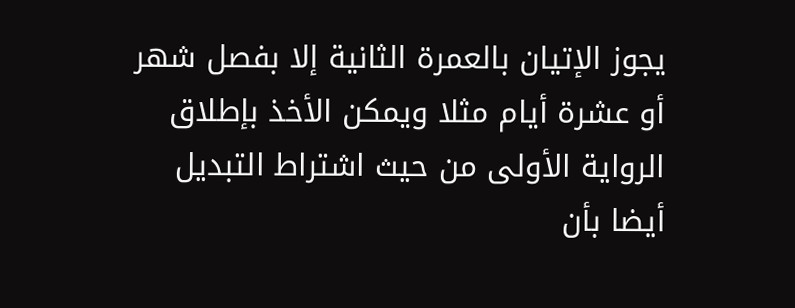يجوز الإتيان بالعمرة الثانية إلا بفصل شهر أو عشرة أيام مثلا ويمكن الأخذ بإطلاق الرواية الأولى من حيث اشتراط التبديل أيضا بأن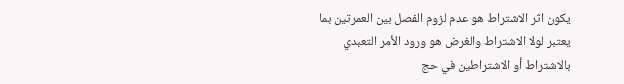يكون اثر الاشتراط هو عدم لزوم الفصل بين العمرتين بما يعتبر لولا الاشتراط والغرض هو ورود الأمر التعبدي بالاشتراط أو الاشتراطين في حج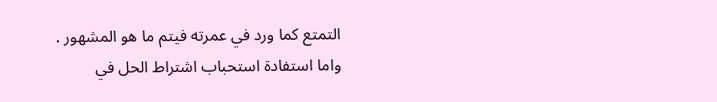التمتع كما ورد في عمرته فيتم ما هو المشهور .
واما استفادة استحباب اشتراط الحل في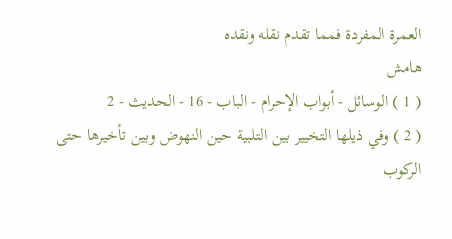العمرة المفردة فمما تقدم نقله ونقده
هامش
( 1 ) الوسائل - أبواب الإحرام - الباب - 16 - الحديث - 2
( 2 ) وفي ذيلها التخيير بين التلبية حين النهوض وبين تأخيرها حتى الركوب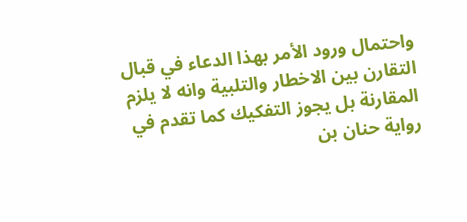واحتمال ورود الأمر بهذا الدعاء في قبال التقارن بين الاخطار والتلبية وانه لا يلزم المقارنة بل يجوز التفكيك كما تقدم في رواية حنان بن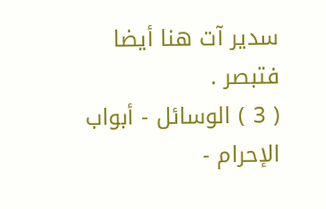سدير آت هنا أيضا فتبصر .
( 3 ) الوسائل - أبواب الإحرام -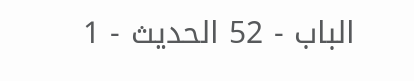الباب - 52 الحديث - 1